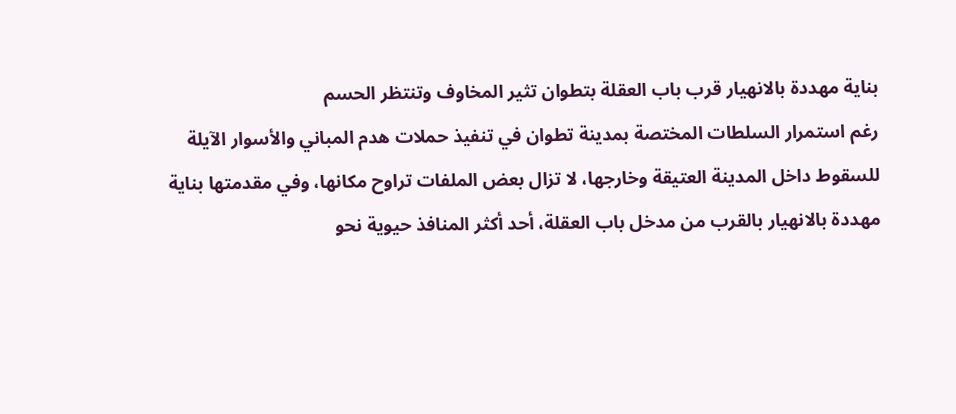بناية مهددة بالانهيار قرب باب العقلة بتطوان تثير المخاوف وتنتظر الحسم
رغم استمرار السلطات المختصة بمدينة تطوان في تنفيذ حملات هدم المباني والأسوار الآيلة للسقوط داخل المدينة العتيقة وخارجها، لا تزال بعض الملفات تراوح مكانها، وفي مقدمتها بناية مهددة بالانهيار بالقرب من مدخل باب العقلة، أحد أكثر المنافذ حيوية نحو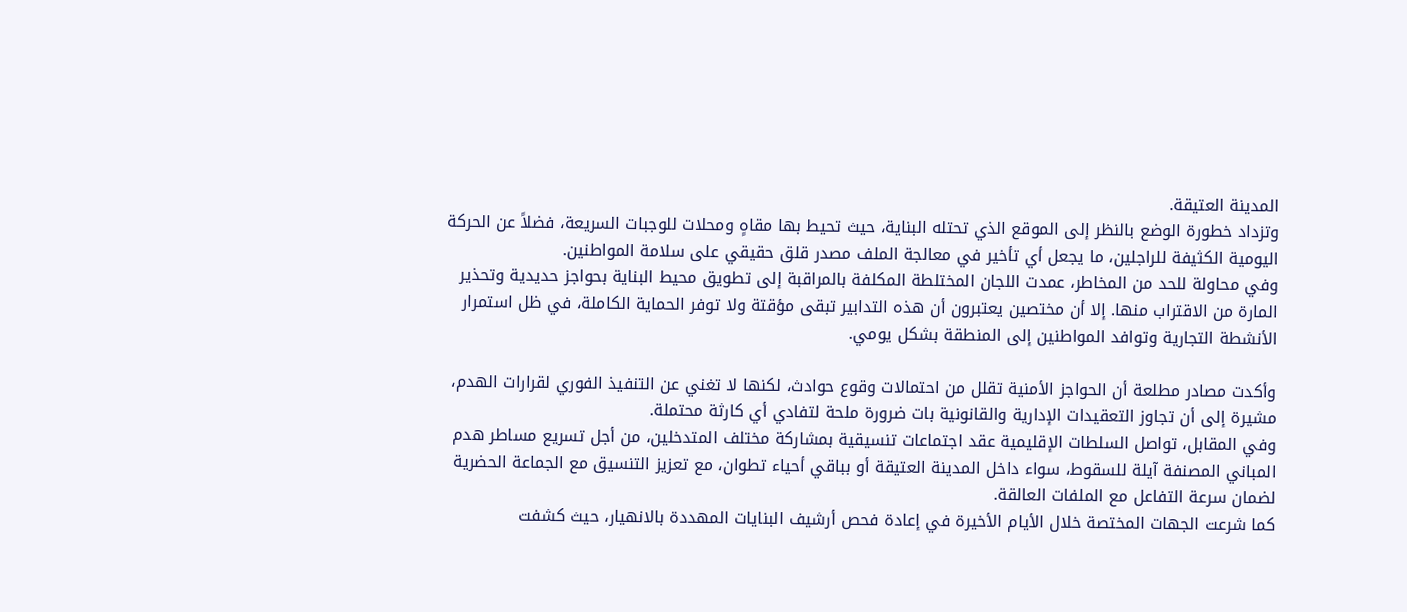المدينة العتيقة.
وتزداد خطورة الوضع بالنظر إلى الموقع الذي تحتله البناية، حيث تحيط بها مقاهٍ ومحلات للوجبات السريعة، فضلاً عن الحركة اليومية الكثيفة للراجلين، ما يجعل أي تأخير في معالجة الملف مصدر قلق حقيقي على سلامة المواطنين.
وفي محاولة للحد من المخاطر، عمدت اللجان المختلطة المكلفة بالمراقبة إلى تطويق محيط البناية بحواجز حديدية وتحذير المارة من الاقتراب منها. إلا أن مختصين يعتبرون أن هذه التدابير تبقى مؤقتة ولا توفر الحماية الكاملة، في ظل استمرار الأنشطة التجارية وتوافد المواطنين إلى المنطقة بشكل يومي.

وأكدت مصادر مطلعة أن الحواجز الأمنية تقلل من احتمالات وقوع حوادث، لكنها لا تغني عن التنفيذ الفوري لقرارات الهدم، مشيرة إلى أن تجاوز التعقيدات الإدارية والقانونية بات ضرورة ملحة لتفادي أي كارثة محتملة.
وفي المقابل، تواصل السلطات الإقليمية عقد اجتماعات تنسيقية بمشاركة مختلف المتدخلين، من أجل تسريع مساطر هدم المباني المصنفة آيلة للسقوط، سواء داخل المدينة العتيقة أو بباقي أحياء تطوان، مع تعزيز التنسيق مع الجماعة الحضرية لضمان سرعة التفاعل مع الملفات العالقة.
كما شرعت الجهات المختصة خلال الأيام الأخيرة في إعادة فحص أرشيف البنايات المهددة بالانهيار، حيث كشفت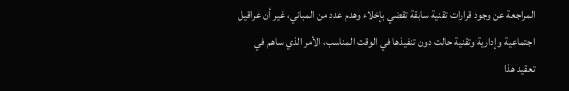المراجعة عن وجود قرارات تقنية سابقة تقضي بإخلاء وهدم عدد من المباني، غير أن عراقيل اجتماعية وإدارية وتقنية حالت دون تنفيذها في الوقت المناسب، الأمر الذي ساهم في تعقيد هذا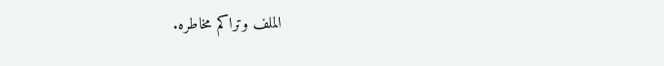الملف وتراكم مخاطره.